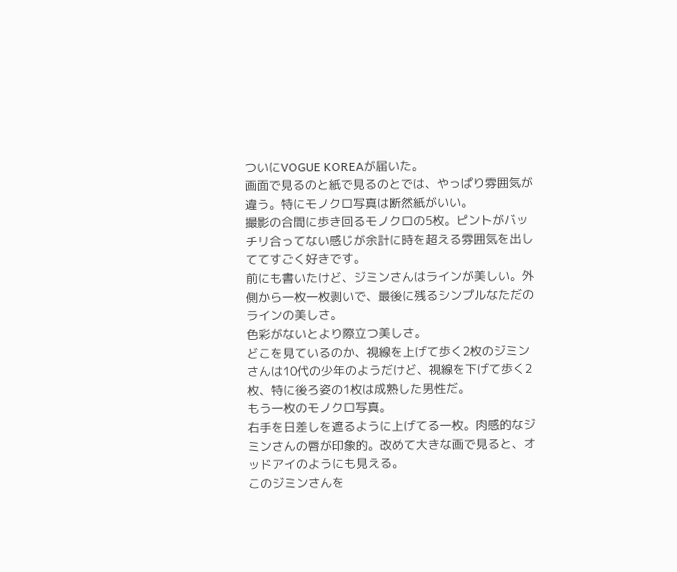ついにVOGUE KOREAが届いた。
画面で見るのと紙で見るのとでは、やっぱり雰囲気が違う。特にモノクロ写真は断然紙がいい。
撮影の合間に歩き回るモノクロの5枚。ピントがバッチリ合ってない感じが余計に時を超える雰囲気を出しててすごく好きです。
前にも書いたけど、ジミンさんはラインが美しい。外側から一枚一枚剥いで、最後に残るシンプルなただのラインの美しさ。
色彩がないとより際立つ美しさ。
どこを見ているのか、視線を上げて歩く2枚のジミンさんは10代の少年のようだけど、視線を下げて歩く2枚、特に後ろ姿の1枚は成熟した男性だ。
もう一枚のモノクロ写真。
右手を日差しを遮るように上げてる一枚。肉感的なジミンさんの唇が印象的。改めて大きな画で見ると、オッドアイのようにも見える。
このジミンさんを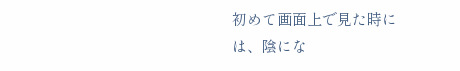初めて画面上で見た時には、陰にな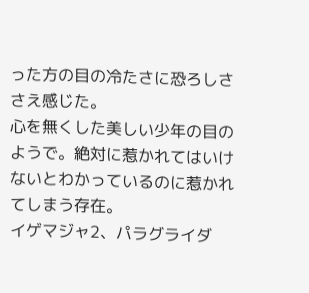った方の目の冷たさに恐ろしささえ感じた。
心を無くした美しい少年の目のようで。絶対に惹かれてはいけないとわかっているのに惹かれてしまう存在。
イゲマジャ2、パラグライダ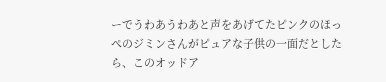ーでうわあうわあと声をあげてたピンクのほっぺのジミンさんがピュアな子供の一面だとしたら、このオッドア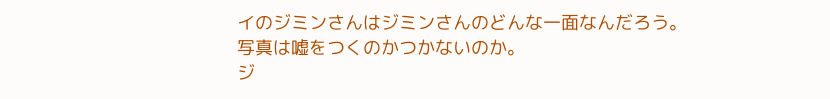イのジミンさんはジミンさんのどんな一面なんだろう。
写真は嘘をつくのかつかないのか。
ジ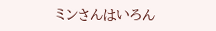ミンさんはいろん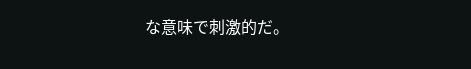な意味で刺激的だ。